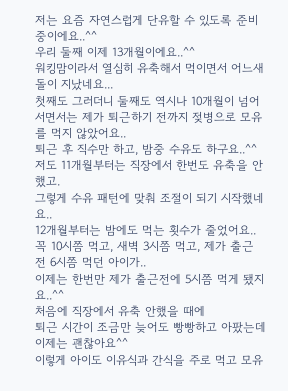저는 요즘 자연스럽게 단유할 수 있도록 준비 중이에요..^^
우리 둘째 이제 13개월이에요..^^
워킹맘이라서 열심히 유축해서 먹이면서 어느새 돌이 지났네요...
첫째도 그러더니 둘째도 역시나 10개월이 넘어서면서는 제가 퇴근하기 전까지 젖병으로 모유를 먹지 않았어요..
퇴근 후 직수만 하고, 밤중 수유도 하구요..^^
저도 11개월부터는 직장에서 한번도 유축을 안했고.
그렇게 수유 패턴에 맞춰 조절이 되기 시작했네요..
12개월부터는 밤에도 먹는 횟수가 줄었어요..
꼭 10시쯤 먹고, 새벽 3시쯤 먹고, 제가 출근 전 6시쯤 먹던 아이가..
이제는 한번만 제가 출근전에 5시쯤 먹게 됐지요..^^
처음에 직장에서 유축 안했을 때에
퇴근 시간이 조금만 늦어도 빵빵하고 아팠는데
이제는 괜찮아요^^
이렇게 아이도 이유식과 간식을 주로 먹고 모유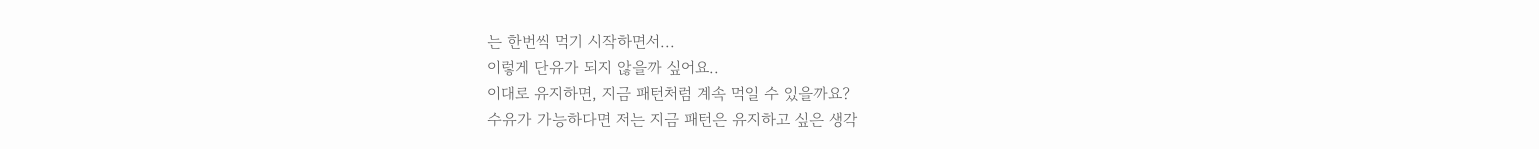는 한번씩 먹기 시작하면서...
이렇게 단유가 되지 않을까 싶어요..
이대로 유지하면, 지금 패턴처럼 계속 먹일 수 있을까요?
수유가 가능하다면 저는 지금 패턴은 유지하고 싶은 생각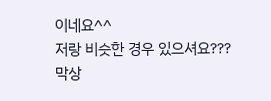이네요^^
저랑 비슷한 경우 있으셔요???
막상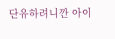단유하려니깐 아이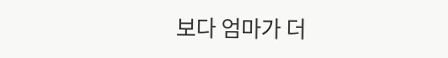보다 엄마가 더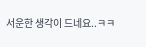서운한 생각이 드네요..ㅋㅋ